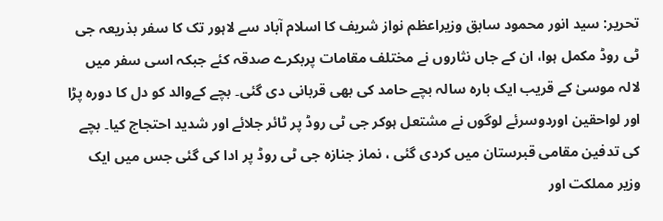تحریر: سید انور محمود سابق وزیراعظم نواز شریف کا اسلام آباد سے لاہور تک کا سفر بذریعہ جی ٹی روڈ مکمل ہوا، ان کے جاں نثاروں نے مختلف مقامات پربکرے صدقہ کئے جبکہ اسی سفر میں لالہ موسیٰ کے قریب ایک بارہ سالہ بچے حامد کی بھی قربانی دی گئی۔ بچے کےوالد کو دل کا دورہ پڑا اور لواحقین اوردوسرئے لوگوں نے مشتعل ہوکر جی ٹی روڈ پر ٹائر جلائے اور شدید احتجاج کیا۔ بچے کی تدفین مقامی قبرستان میں کردی گئی ، نماز جنازہ جی ٹی روڈ پر ادا کی گئی جس میں ایک وزیر مملکت اور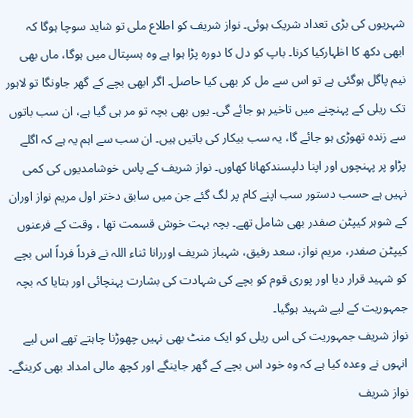شہریوں کی بڑی تعداد شریک ہوئی۔ نواز شریف کو اطلاع ملی تو شاید سوچا ہوگا کہ ابھی دکھ کا اظہارکیا کرنا۔ باپ کو دل کا دورہ پڑا ہوا ہے وہ ہسپتال میں ہوگا، ماں بھی نیم پاگل ہوگئی ہے تو اس سے مل کر بھی کیا حاصل۔ اگر ابھی بچے کے گھر جاونگا تو لاہور تک ریلی کے پہنچنے میں تاخیر ہو جائے گی۔ یوں بھی بچہ تو مر ہی گیا ہے، ان سب باتوں سے زندہ تھوڑی ہو جائے گا، یہ سب بیکار کی باتیں ہیں۔ ان سب سے اہم یہ ہے کہ اگلے پڑاو پر پہنچوں اور اپنا دلپسندکھانا کھاوں۔ نواز شریف کے پاس خوشامدیوں کی کمی نہیں ہے حسب دستور سب اپنے کام پر لگ گئے جن میں سابق دختر اول مریم نواز اوران کے شوہر کیپٹن صفدر بھی شامل تھے۔ بچہ بہت خوش قسمت تھا ، وقت کے فرعنوں کیپٹن صفدر، مریم نواز، سعد رفیق، شہباز شریف اوررانا ثناء اللہ نے فرداً فرداً اس بچے کو شہید قرار دیا اور پوری قوم کو بچے کی شہادت کی بشارت پہنچائی اور بتایا کہ بچہ جمہوریت کے لیے شہید ہوگیا۔
نواز شریف جمہوریت کی اس ریلی کو ایک منٹ بھی نہیں چھوڑنا چاہتے تھے اس لیے انہوں نے وعدہ کیا ہے کہ وہ خود اس بچے کے گھر جاینگے اور کچھ مالی امداد بھی کرینگے۔ نواز شریف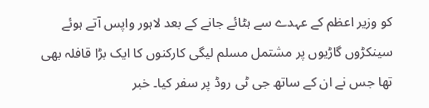کو وزیر اعظم کے عہدے سے ہٹائے جانے کے بعد لاہور واپس آتے ہوئے سینکڑوں گاڑیوں پر مشتمل مسلم لیگی کارکنوں کا ایک بڑا قافلہ بھی تھا جس نے ان کے ساتھ جی ٹی روڈ پر سفر کیا۔ خبر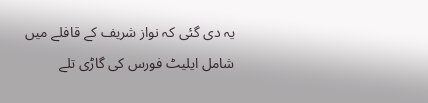یہ دی گئی کہ نواز شریف کے قافلے میں شامل ایلیٹ فورس کی گاڑی تلے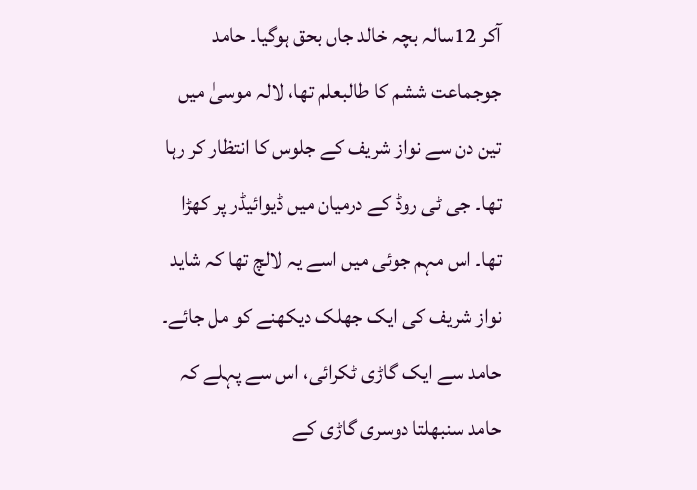آکر 12سالہ بچہ خالد جاں بحق ہوگیا۔ حامد جوجماعت ششم کا طالبعلم تھا، لالہ موسیٰ میں تین دن سے نواز شریف کے جلوس کا انتظار کر رہا تھا۔ جی ٹی روڈ کے درمیان میں ڈیوائیڈر پر کھڑا تھا۔ اس مہم جوئی میں اسے یہ لالچ تھا کہ شاید نواز شریف کی ایک جھلک دیکھنے کو مل جائے۔ حامد سے ایک گاڑی ٹکرائی، اس سے پہلے کہ حامد سنبھلتا دوسری گاڑی کے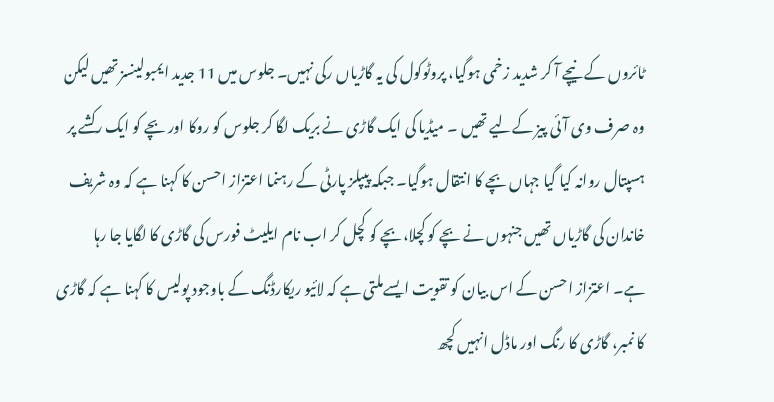ٹائروں کے نیچے آ کر شدید زخمی ہوگیا، پروٹوکول کی یہ گاڑیاں رکی نہیں۔ جلوس میں 11 جدید ایمبولینسز تھیں لیکن وہ صرف وی آئی پیز کےلیے تھیں ۔ میڈیا کی ایک گاڑی نے بریک لگا کر جلوس کو روکا اور بچے کو ایک رکشے پر ہسپتال روانہ کیا گیا جہاں بچے کا انتقال ہوگیا۔ جبکہ پیپلز پارٹی کے رہنما اعتزاز احسن کا کہنا ہے کہ وہ شریف خاندان کی گاڑیاں تھیں جنہوں نے بچے کو کچلا،بچے کو کچل کر اب نام ایلیٹ فورس کی گاڑی کا لگایا جا رہا ہے۔ اعتزاز احسن کے اس بیان کو تقویت ایسےملتی ہے کہ لائیو ریکارڈنگ کے باوجود پولیس کا کہنا ہے کہ گاڑی کا نمبر، گاڑی کا رنگ اور ماڈل انہیں کچھ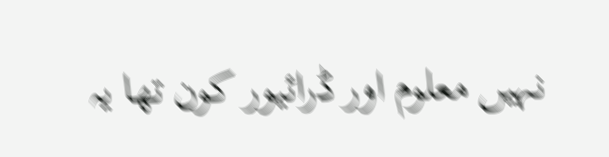نہیں معلوم اور ڈرائیور کون تھا یہ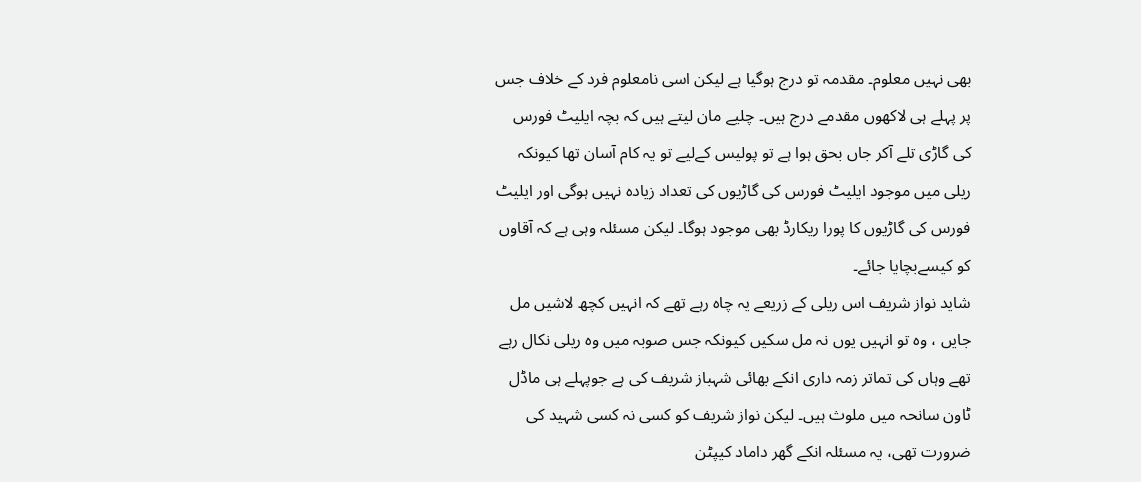بھی نہیں معلوم۔ مقدمہ تو درج ہوگیا ہے لیکن اسی نامعلوم فرد کے خلاف جس پر پہلے ہی لاکھوں مقدمے درج ہیں۔ چلیے مان لیتے ہیں کہ بچہ ایلیٹ فورس کی گاڑی تلے آکر جاں بحق ہوا ہے تو پولیس کےلیے تو یہ کام آسان تھا کیونکہ ریلی میں موجود ایلیٹ فورس کی گاڑیوں کی تعداد زیادہ نہیں ہوگی اور ایلیٹ فورس کی گاڑیوں کا پورا ریکارڈ بھی موجود ہوگا۔ لیکن مسئلہ وہی ہے کہ آقاوں کو کیسےبچایا جائے۔
شاید نواز شریف اس ریلی کے زریعے یہ چاہ رہے تھے کہ انہیں کچھ لاشیں مل جایں ، وہ تو انہیں یوں نہ مل سکیں کیونکہ جس صوبہ میں وہ ریلی نکال رہے تھے وہاں کی تماتر زمہ داری انکے بھائی شہباز شریف کی ہے جوپہلے ہی ماڈل ٹاون سانحہ میں ملوث ہیں۔ لیکن نواز شریف کو کسی نہ کسی شہید کی ضرورت تھی، یہ مسئلہ انکے گھر داماد کیپٹن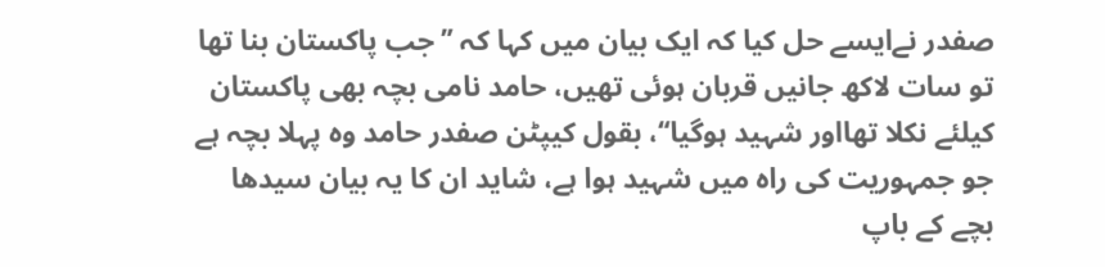صفدر نےایسے حل کیا کہ ایک بیان میں کہا کہ ’’جب پاکستان بنا تھا تو سات لاکھ جانیں قربان ہوئی تھیں، حامد نامی بچہ بھی پاکستان کیلئے نکلا تھااور شہید ہوگیا‘‘، بقول کیپٹن صفدر حامد وہ پہلا بچہ ہے جو جمہوریت کی راہ میں شہید ہوا ہے، شاید ان کا یہ بیان سیدھا بچے کے باپ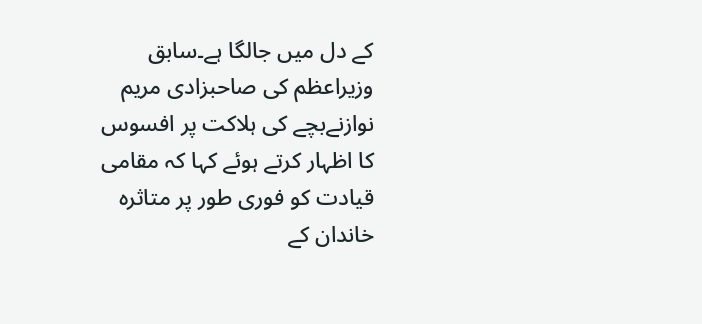کے دل میں جالگا ہے۔سابق وزیراعظم کی صاحبزادی مریم نوازنےبچے کی ہلاکت پر افسوس کا اظہار کرتے ہوئے کہا کہ مقامی قیادت کو فوری طور پر متاثرہ خاندان کے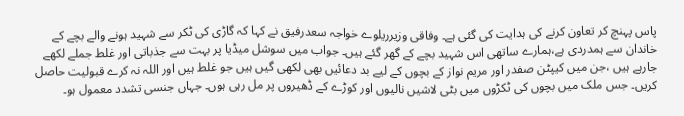پاس پہنچ کر تعاون کرنے کی ہدایت کی گئی ہے۔ وفاقی وزیرریلوے خواجہ سعدرفیق نے کہا کہ گاڑی کی ٹکر سے شہید ہونے والے بچے کے خاندان سے ہمدردی ہے،ہمارے ساتھی اس شہید بچے کے گھر گئے ہیں۔ جواب میں سوشل میڈیا پر بہت سے جذباتی اور غلط جملے لکھے جارہے ہیں ،جن میں کیپٹن صفدر اور مریم نواز کے بچوں کے لیے بد دعائیں بھی لکھی گیں ہیں جو غلط ہیں اور اللہ نہ کرے قبولیت حاصل کریں۔ جس ملک میں بچوں کی ٹکڑوں میں بٹی لاشیں نالیوں اور کوڑے کے ڈھیروں پر مل رہی ہوں۔ جہاں جنسی تشدد معمول ہو۔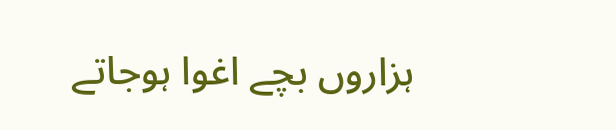ہزاروں بچے اغوا ہوجاتے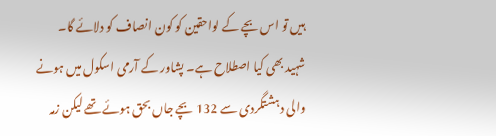ہیں تو اس بچے کے لواحقین کو کون انصاف کو دلائے گا۔
شہید بھی کیا اصطلاح ہے۔ پشاور کے آرمی اسکول میں ہونے والی دہشتگردی سے 132 بچے جاں بحق ہوئے تھے لیکن زمہ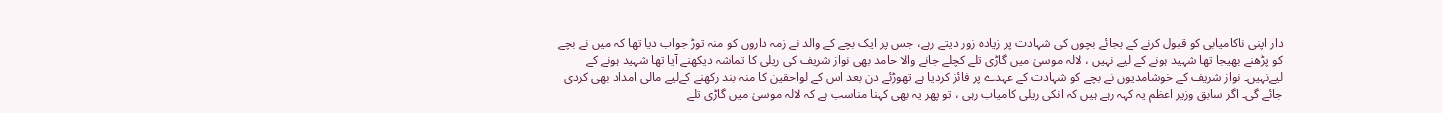دار اپنی ناکامیابی کو قبول کرنے کے بجائے بچوں کی شہادت پر زیادہ زور دیتے رہے، جس پر ایک بچے کے والد نے زمہ داروں کو منہ توڑ جواب دیا تھا کہ میں نے بچے کو پڑھنے بھیجا تھا شہید ہونے کے لیے نہیں ، لالہ موسیٰ میں گاڑی تلے کچلے جانے والا حامد بھی نواز شریف کی ریلی کا تماشہ دیکھنے آیا تھا شہید ہونے کے لیےنہیں۔ نواز شریف کے خوشامدیوں نے بچے کو شہادت کے عہدے پر فائز کردیا ہے تھوڑئے دن بعد اس کے لواحقین کا منہ بند رکھنے کےلیے مالی امداد بھی کردی جائے گی۔ اگر سابق وزیر اعظم یہ کہہ رہے ہیں کہ انکی ریلی کامیاب رہی ، تو پھر یہ بھی کہنا مناسب ہے کہ لالہ موسیٰ میں گاڑی تلے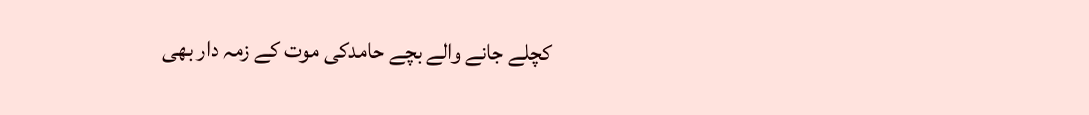کچلے جانے والے بچے حامدکی موت کے زمہ دار بھی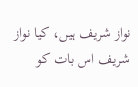نواز شریف ہیں، کیا نواز شریف اس بات کو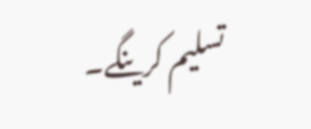تسلیم کرینگے۔